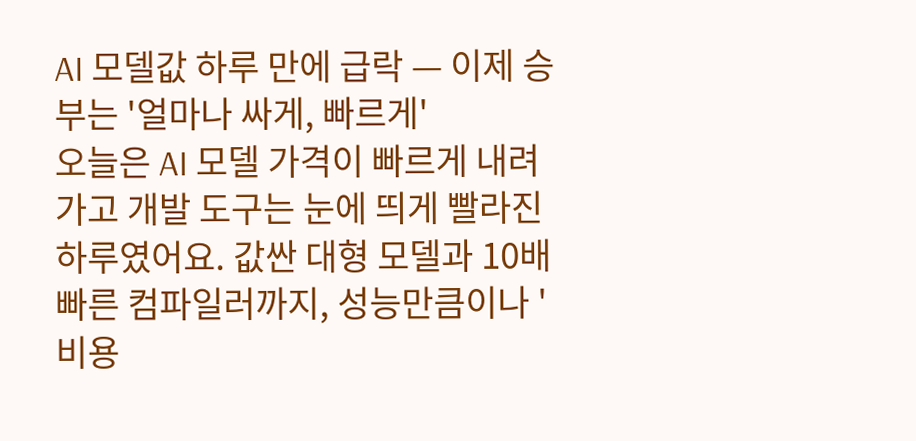AI 모델값 하루 만에 급락 — 이제 승부는 '얼마나 싸게, 빠르게'
오늘은 AI 모델 가격이 빠르게 내려가고 개발 도구는 눈에 띄게 빨라진 하루였어요. 값싼 대형 모델과 10배 빠른 컴파일러까지, 성능만큼이나 '비용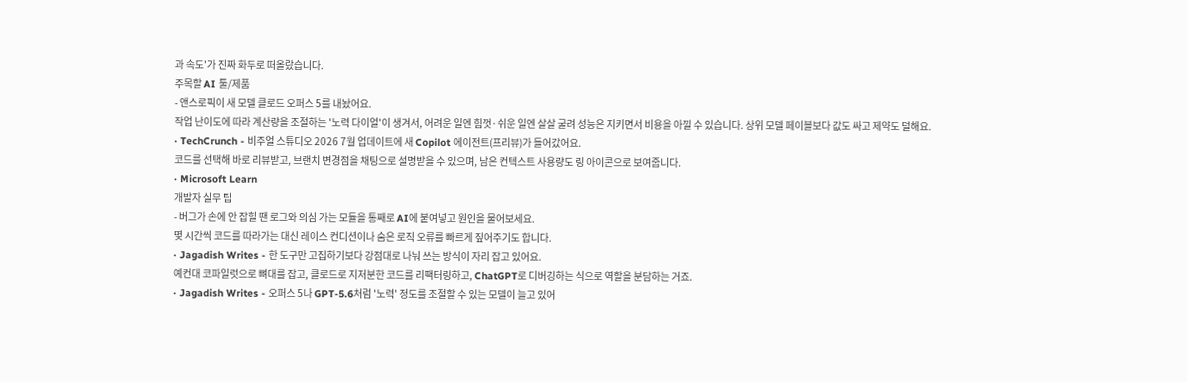과 속도'가 진짜 화두로 떠올랐습니다.
주목할 AI 툴/제품
- 앤스로픽이 새 모델 클로드 오퍼스 5를 내놨어요.
작업 난이도에 따라 계산량을 조절하는 '노력 다이얼'이 생겨서, 어려운 일엔 힘껏·쉬운 일엔 살살 굴려 성능은 지키면서 비용을 아낄 수 있습니다. 상위 모델 페이블보다 값도 싸고 제약도 덜해요.
· TechCrunch - 비주얼 스튜디오 2026 7월 업데이트에 새 Copilot 에이전트(프리뷰)가 들어갔어요.
코드를 선택해 바로 리뷰받고, 브랜치 변경점을 채팅으로 설명받을 수 있으며, 남은 컨텍스트 사용량도 링 아이콘으로 보여줍니다.
· Microsoft Learn
개발자 실무 팁
- 버그가 손에 안 잡힐 땐 로그와 의심 가는 모듈을 통째로 AI에 붙여넣고 원인을 물어보세요.
몇 시간씩 코드를 따라가는 대신 레이스 컨디션이나 숨은 로직 오류를 빠르게 짚어주기도 합니다.
· Jagadish Writes - 한 도구만 고집하기보다 강점대로 나눠 쓰는 방식이 자리 잡고 있어요.
예컨대 코파일럿으로 뼈대를 잡고, 클로드로 지저분한 코드를 리팩터링하고, ChatGPT로 디버깅하는 식으로 역할을 분담하는 거죠.
· Jagadish Writes - 오퍼스 5나 GPT-5.6처럼 '노력' 정도를 조절할 수 있는 모델이 늘고 있어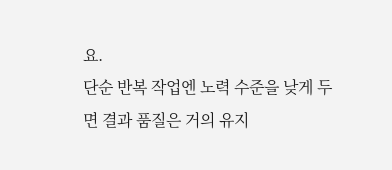요.
단순 반복 작업엔 노력 수준을 낮게 두면 결과 품질은 거의 유지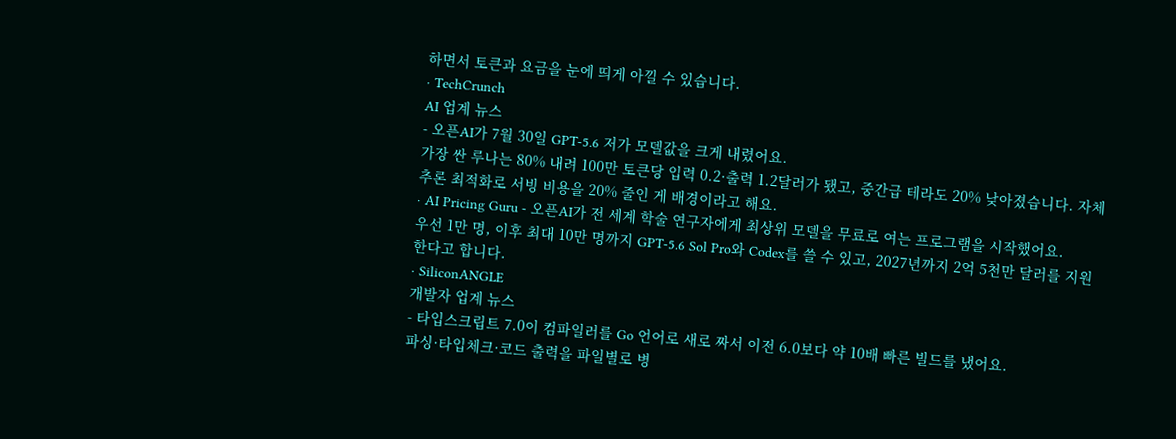하면서 토큰과 요금을 눈에 띄게 아낄 수 있습니다.
· TechCrunch
AI 업계 뉴스
- 오픈AI가 7월 30일 GPT-5.6 저가 모델값을 크게 내렸어요.
가장 싼 루나는 80% 내려 100만 토큰당 입력 0.2·출력 1.2달러가 됐고, 중간급 테라도 20% 낮아졌습니다. 자체 추론 최적화로 서빙 비용을 20% 줄인 게 배경이라고 해요.
· AI Pricing Guru - 오픈AI가 전 세계 학술 연구자에게 최상위 모델을 무료로 여는 프로그램을 시작했어요.
우선 1만 명, 이후 최대 10만 명까지 GPT-5.6 Sol Pro와 Codex를 쓸 수 있고, 2027년까지 2억 5천만 달러를 지원한다고 합니다.
· SiliconANGLE
개발자 업계 뉴스
- 타입스크립트 7.0이 컴파일러를 Go 언어로 새로 짜서 이전 6.0보다 약 10배 빠른 빌드를 냈어요.
파싱·타입체크·코드 출력을 파일별로 병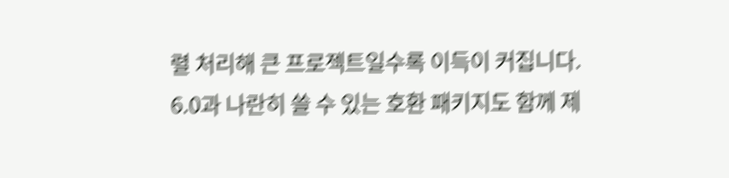렬 처리해 큰 프로젝트일수록 이득이 커집니다. 6.0과 나란히 쓸 수 있는 호환 패키지도 함께 제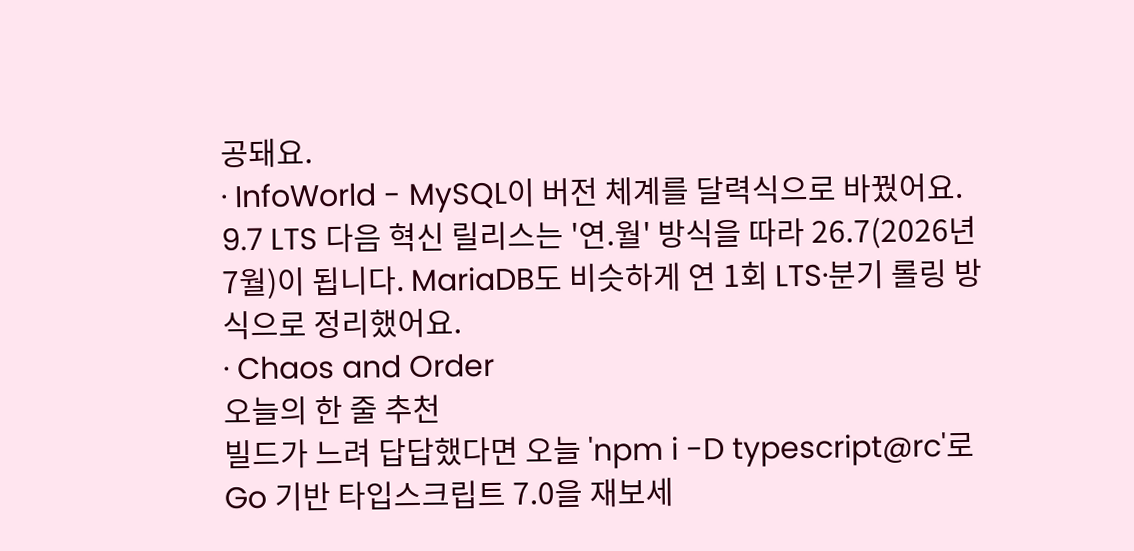공돼요.
· InfoWorld - MySQL이 버전 체계를 달력식으로 바꿨어요.
9.7 LTS 다음 혁신 릴리스는 '연.월' 방식을 따라 26.7(2026년 7월)이 됩니다. MariaDB도 비슷하게 연 1회 LTS·분기 롤링 방식으로 정리했어요.
· Chaos and Order
오늘의 한 줄 추천
빌드가 느려 답답했다면 오늘 'npm i -D typescript@rc'로 Go 기반 타입스크립트 7.0을 재보세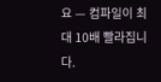요 — 컴파일이 최대 10배 빨라집니다.